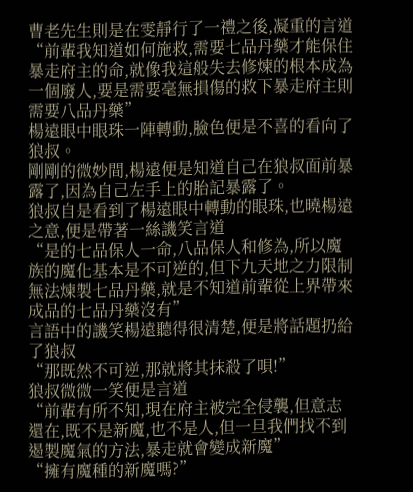曹老先生則是在雯靜行了一禮之後,凝重的言道
“前輩我知道如何施救,需要七品丹藥才能保住暴走府主的命,就像我這般失去修煉的根本成為一個廢人,要是需要毫無損傷的救下暴走府主則需要八品丹藥”
楊遠眼中眼珠一陣轉動,臉色便是不喜的看向了狼叔。
剛剛的微妙間,楊遠便是知道自己在狼叔面前暴露了,因為自己左手上的胎記暴露了。
狼叔自是看到了楊遠眼中轉動的眼珠,也曉楊遠之意,便是帶著一絲譏笑言道
“是的七品保人一命,八品保人和修為,所以魔族的魔化基本是不可逆的,但下九天地之力限制無法煉製七品丹藥,就是不知道前輩從上界帶來成品的七品丹藥沒有”
言語中的譏笑楊遠聽得很清楚,便是將話題扔給了狼叔
“那既然不可逆,那就將其抹殺了唄!”
狼叔微微一笑便是言道
“前輩有所不知,現在府主被完全侵襲,但意志還在,既不是新魔,也不是人,但一旦我們找不到遏製魔氣的方法,暴走就會變成新魔”
“擁有魔種的新魔嗎?”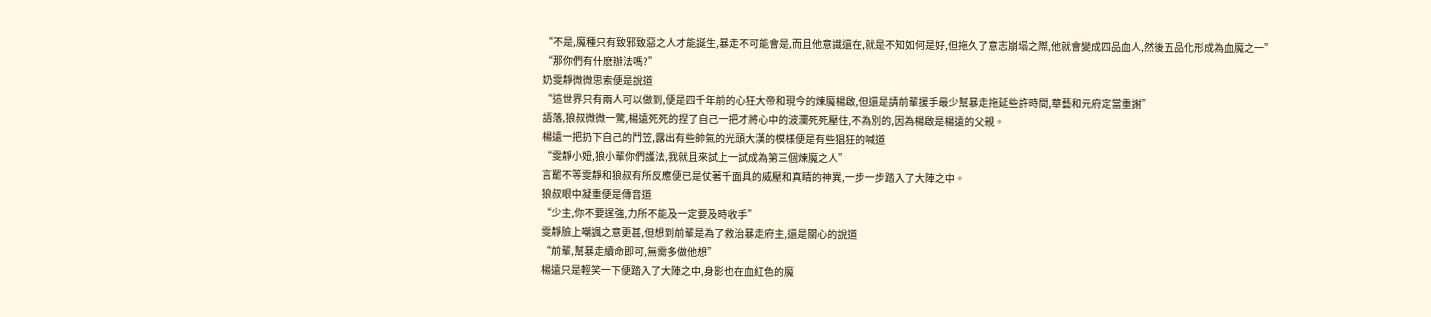“不是,魔種只有致邪致惡之人才能誕生,暴走不可能會是,而且他意識還在,就是不知如何是好,但拖久了意志崩塌之際,他就會變成四品血人,然後五品化形成為血魔之一”
“那你們有什麽辦法嗎?”
奶雯靜微微思索便是說道
“這世界只有兩人可以做到,便是四千年前的心狂大帝和現今的煉魔楊啟,但還是請前輩援手最少幫暴走拖延些許時間,華藝和元府定當重謝”
語落,狼叔微微一驚,楊遠死死的捏了自己一把才將心中的波瀾死死壓住,不為別的,因為楊啟是楊遠的父親。
楊遠一把扔下自己的鬥笠,露出有些帥氣的光頭大漢的模樣便是有些猖狂的喊道
“雯靜小妞,狼小輩你們護法,我就且來試上一試成為第三個煉魔之人”
言罷不等雯靜和狼叔有所反應便已是仗著千面具的威壓和真睛的神異,一步一步踏入了大陣之中。
狼叔眼中凝重便是傳音道
“少主,你不要逞強,力所不能及一定要及時收手”
雯靜臉上嘲諷之意更甚,但想到前輩是為了救治暴走府主,還是關心的說道
“前輩,幫暴走續命即可,無需多做他想”
楊遠只是輕笑一下便踏入了大陣之中,身影也在血紅色的魔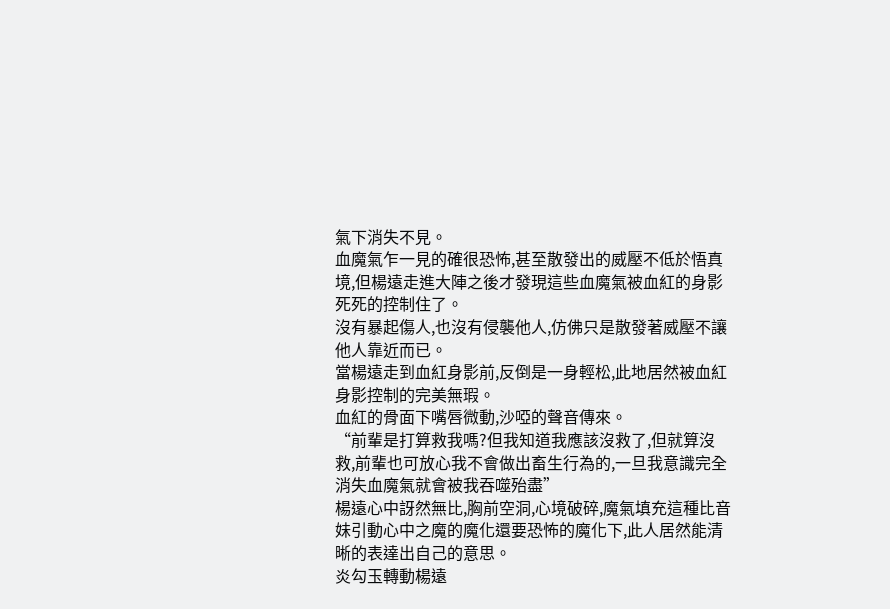氣下消失不見。
血魔氣乍一見的確很恐怖,甚至散發出的威壓不低於悟真境,但楊遠走進大陣之後才發現這些血魔氣被血紅的身影死死的控制住了。
沒有暴起傷人,也沒有侵襲他人,仿佛只是散發著威壓不讓他人靠近而已。
當楊遠走到血紅身影前,反倒是一身輕松,此地居然被血紅身影控制的完美無瑕。
血紅的骨面下嘴唇微動,沙啞的聲音傳來。
“前輩是打算救我嗎?但我知道我應該沒救了,但就算沒救,前輩也可放心我不會做出畜生行為的,一旦我意識完全消失血魔氣就會被我吞噬殆盡”
楊遠心中訝然無比,胸前空洞,心境破碎,魔氣填充這種比音妹引動心中之魔的魔化還要恐怖的魔化下,此人居然能清晰的表達出自己的意思。
炎勾玉轉動楊遠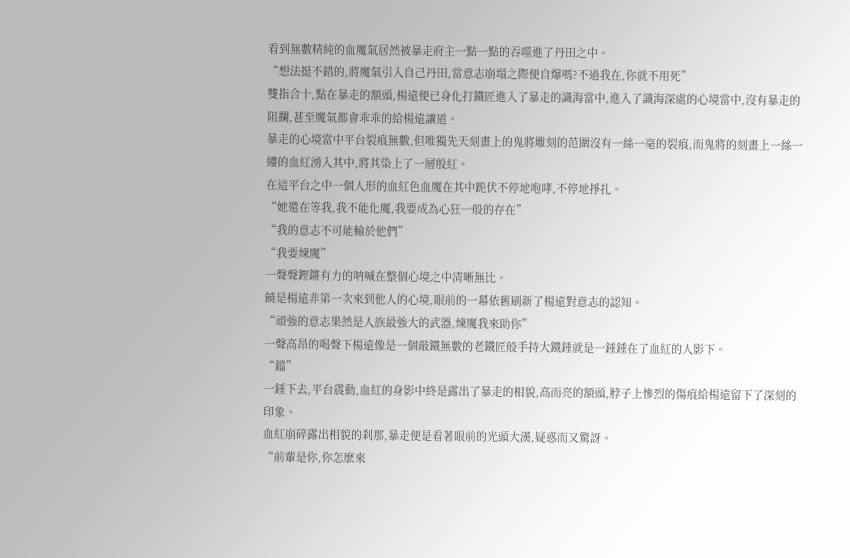看到無數精純的血魔氣居然被暴走府主一點一點的吞噬進了丹田之中。
“想法挺不錯的,將魔氣引入自己丹田,當意志崩塌之際便自爆嗎?不過我在,你就不用死”
雙指合十,點在暴走的額頭,楊遠便已身化打鐵匠進入了暴走的識海當中,進入了識海深處的心境當中,沒有暴走的阻攔,甚至魔氣都會乖乖的給楊遠讓道。
暴走的心境當中平台裂痕無數,但唯獨先天刻畫上的鬼將雕刻的范圍沒有一絲一毫的裂痕,而鬼將的刻畫上一絲一縷的血紅湧入其中,將其染上了一層殷紅。
在這平台之中一個人形的血紅色血魔在其中跪伏不停地咆哮,不停地掙扎。
“她還在等我,我不能化魔,我要成為心狂一般的存在”
“我的意志不可能輸於他們”
“我要煉魔”
一聲聲鏗鏘有力的呐喊在整個心境之中清晰無比。
饒是楊遠非第一次來到他人的心境,眼前的一幕依舊刷新了楊遠對意志的認知。
“頑強的意志果然是人族最強大的武器,煉魔我來助你”
一聲高昂的喝聲下楊遠像是一個敲鐵無數的老鐵匠般手持大鐵錘就是一錘錘在了血紅的人影下。
“鐺”
一錘下去,平台震動,血紅的身影中終是露出了暴走的相貌,高而亮的額頭,脖子上慘烈的傷痕給楊遠留下了深刻的印象。
血紅崩碎露出相貌的刹那,暴走便是看著眼前的光頭大漢,疑惑而又驚訝。
“前輩是你,你怎麽來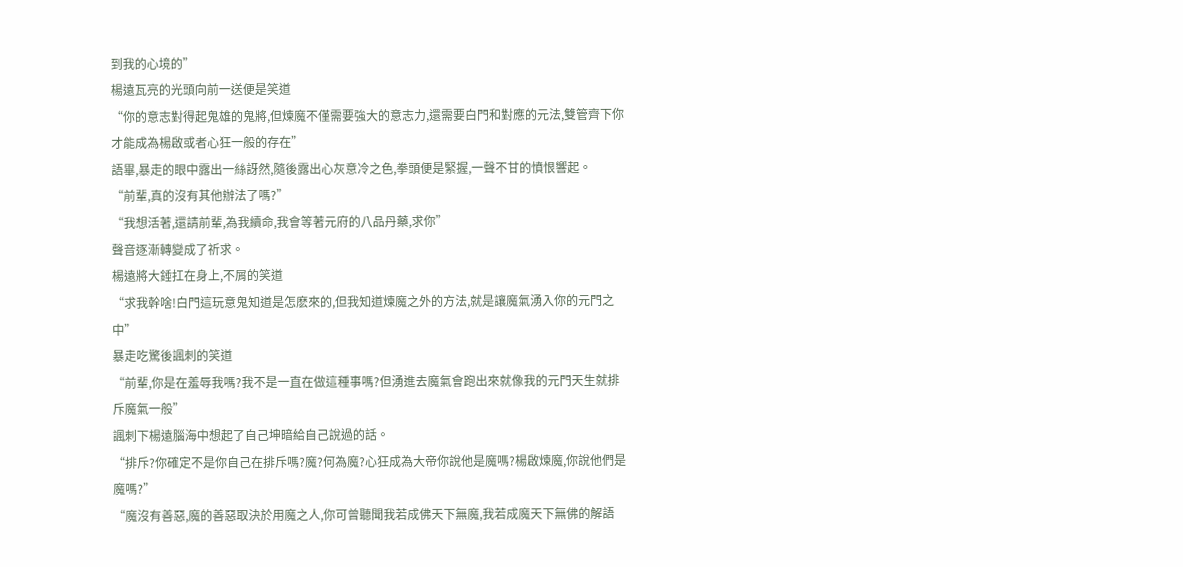到我的心境的”
楊遠瓦亮的光頭向前一送便是笑道
“你的意志對得起鬼雄的鬼將,但煉魔不僅需要強大的意志力,還需要白門和對應的元法,雙管齊下你才能成為楊啟或者心狂一般的存在”
語畢,暴走的眼中露出一絲訝然,隨後露出心灰意冷之色,拳頭便是緊握,一聲不甘的憤恨響起。
“前輩,真的沒有其他辦法了嗎?”
“我想活著,還請前輩,為我續命,我會等著元府的八品丹藥,求你”
聲音逐漸轉變成了祈求。
楊遠將大錘扛在身上,不屑的笑道
“求我幹啥!白門這玩意鬼知道是怎麽來的,但我知道煉魔之外的方法,就是讓魔氣湧入你的元門之中”
暴走吃驚後諷刺的笑道
“前輩,你是在羞辱我嗎?我不是一直在做這種事嗎?但湧進去魔氣會跑出來就像我的元門天生就排斥魔氣一般”
諷刺下楊遠腦海中想起了自己坤暗給自己說過的話。
“排斥?你確定不是你自己在排斥嗎?魔?何為魔?心狂成為大帝你說他是魔嗎?楊啟煉魔,你說他們是魔嗎?”
“魔沒有善惡,魔的善惡取決於用魔之人,你可曾聽聞我若成佛天下無魔,我若成魔天下無佛的解語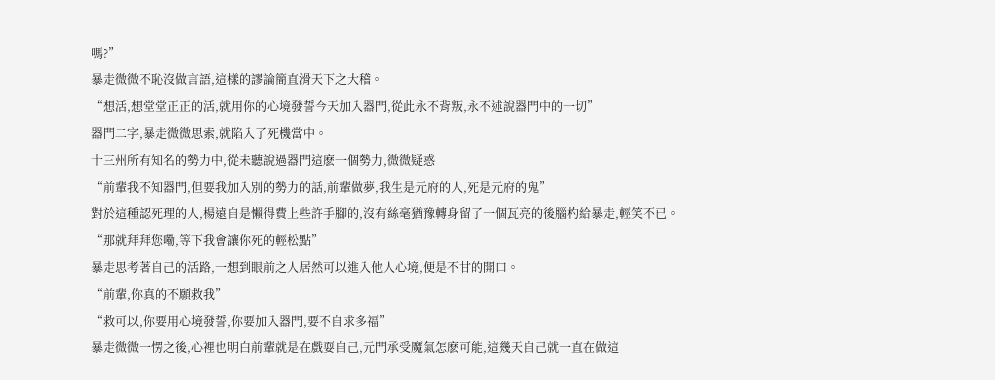嗎?”
暴走微微不恥沒做言語,這樣的謬論簡直滑天下之大稽。
“想活,想堂堂正正的活,就用你的心境發誓今天加入器門,從此永不背叛,永不述說器門中的一切”
器門二字,暴走微微思索,就陷入了死機當中。
十三州所有知名的勢力中,從未聽說過器門這麽一個勢力,微微疑惑
“前輩我不知器門,但要我加入別的勢力的話,前輩做夢,我生是元府的人,死是元府的鬼”
對於這種認死理的人,楊遠自是懶得費上些許手腳的,沒有絲毫猶豫轉身留了一個瓦亮的後腦杓給暴走,輕笑不已。
“那就拜拜您嘞,等下我會讓你死的輕松點”
暴走思考著自己的活路,一想到眼前之人居然可以進入他人心境,便是不甘的開口。
“前輩,你真的不願救我”
“救可以,你要用心境發誓,你要加入器門,要不自求多福”
暴走微微一愣之後,心裡也明白前輩就是在戲耍自己,元門承受魔氣怎麽可能,這幾天自己就一直在做這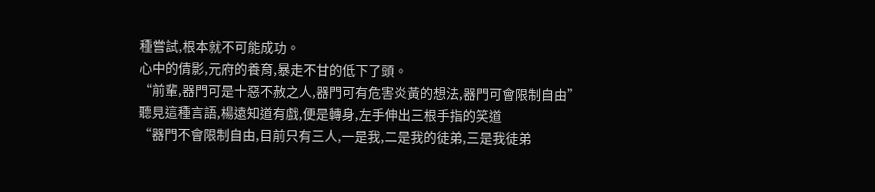種嘗試,根本就不可能成功。
心中的倩影,元府的養育,暴走不甘的低下了頭。
“前輩,器門可是十惡不赦之人,器門可有危害炎黃的想法,器門可會限制自由”
聽見這種言語,楊遠知道有戲,便是轉身,左手伸出三根手指的笑道
“器門不會限制自由,目前只有三人,一是我,二是我的徒弟,三是我徒弟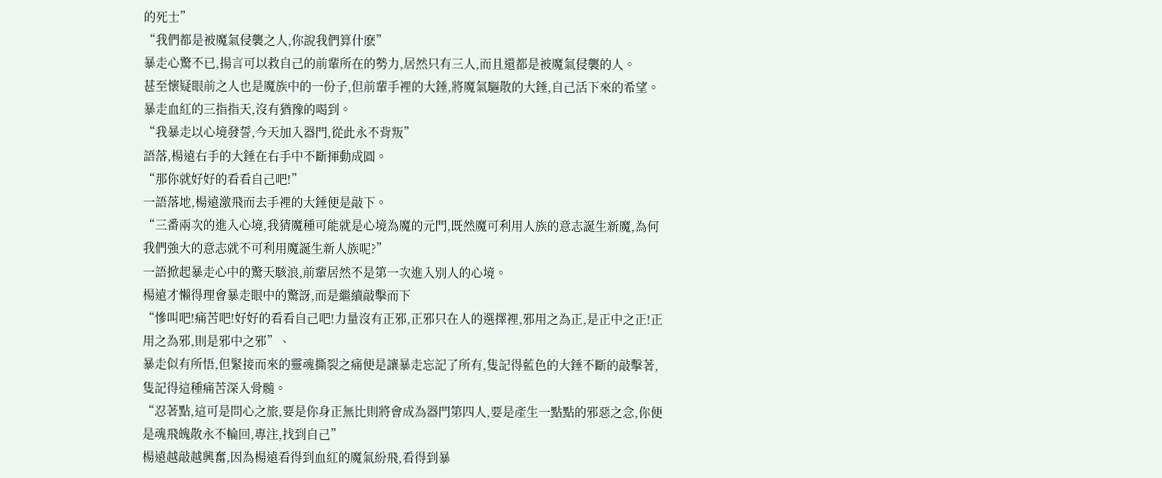的死士”
“我們都是被魔氣侵襲之人,你說我們算什麽”
暴走心驚不已,揚言可以救自己的前輩所在的勢力,居然只有三人,而且還都是被魔氣侵襲的人。
甚至懷疑眼前之人也是魔族中的一份子,但前輩手裡的大錘,將魔氣驅散的大錘,自己活下來的希望。
暴走血紅的三指指天,沒有猶豫的喝到。
“我暴走以心境發誓,今天加入器門,從此永不背叛”
語落,楊遠右手的大錘在右手中不斷揮動成圓。
“那你就好好的看看自己吧!”
一語落地,楊遠激飛而去手裡的大錘便是敲下。
“三番兩次的進入心境,我猜魔種可能就是心境為魔的元門,既然魔可利用人族的意志誕生新魔,為何我們強大的意志就不可利用魔誕生新人族呢?”
一語掀起暴走心中的驚天駭浪,前輩居然不是第一次進入別人的心境。
楊遠才懶得理會暴走眼中的驚訝,而是繼續敲擊而下
“慘叫吧!痛苦吧!好好的看看自己吧!力量沒有正邪,正邪只在人的選擇裡,邪用之為正,是正中之正!正用之為邪,則是邪中之邪”、
暴走似有所悟,但緊接而來的靈魂撕裂之痛便是讓暴走忘記了所有,隻記得藍色的大錘不斷的敲擊著,隻記得這種痛苦深入骨髓。
“忍著點,這可是問心之旅,要是你身正無比則將會成為器門第四人,要是產生一點點的邪惡之念,你便是魂飛魄散永不輪回,專注,找到自己”
楊遠越敲越興奮,因為楊遠看得到血紅的魔氣紛飛,看得到暴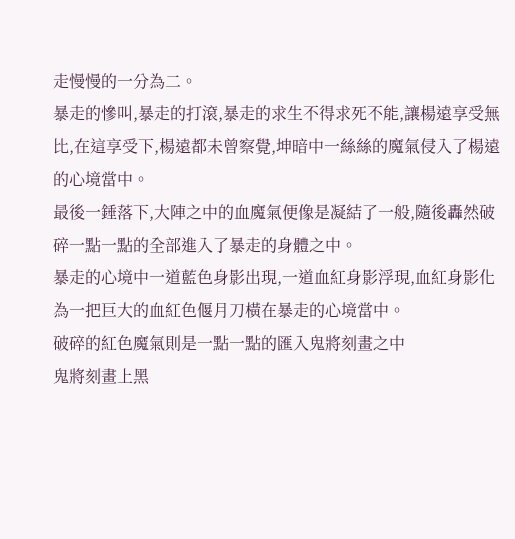走慢慢的一分為二。
暴走的慘叫,暴走的打滾,暴走的求生不得求死不能,讓楊遠享受無比,在這享受下,楊遠都未曾察覺,坤暗中一絲絲的魔氣侵入了楊遠的心境當中。
最後一錘落下,大陣之中的血魔氣便像是凝結了一般,隨後轟然破碎一點一點的全部進入了暴走的身體之中。
暴走的心境中一道藍色身影出現,一道血紅身影浮現,血紅身影化為一把巨大的血紅色偃月刀橫在暴走的心境當中。
破碎的紅色魔氣則是一點一點的匯入鬼將刻畫之中
鬼將刻畫上黑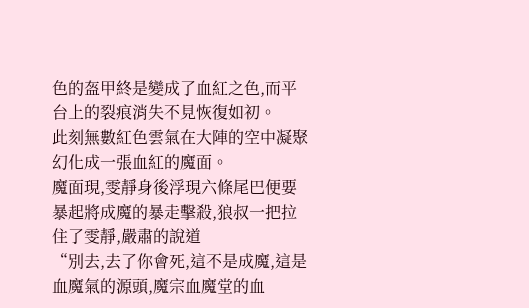色的盔甲終是變成了血紅之色,而平台上的裂痕消失不見恢復如初。
此刻無數紅色雲氣在大陣的空中凝聚幻化成一張血紅的魔面。
魔面現,雯靜身後浮現六條尾巴便要暴起將成魔的暴走擊殺,狼叔一把拉住了雯靜,嚴肅的說道
“別去,去了你會死,這不是成魔,這是血魔氣的源頭,魔宗血魔堂的血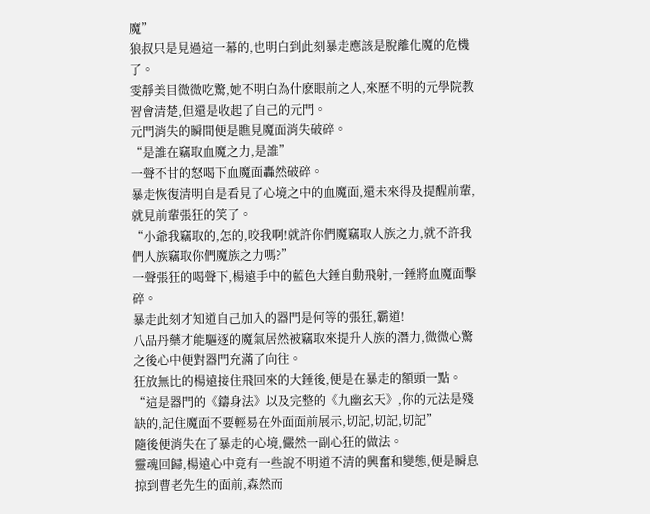魔”
狼叔只是見過這一幕的,也明白到此刻暴走應該是脫離化魔的危機了。
雯靜美目微微吃驚,她不明白為什麽眼前之人,來歷不明的元學院教習會清楚,但還是收起了自己的元門。
元門消失的瞬間便是瞧見魔面消失破碎。
“是誰在竊取血魔之力,是誰”
一聲不甘的怒喝下血魔面轟然破碎。
暴走恢復清明自是看見了心境之中的血魔面,還未來得及提醒前輩,就見前輩張狂的笑了。
“小爺我竊取的,怎的,咬我啊!就許你們魔竊取人族之力,就不許我們人族竊取你們魔族之力嗎?”
一聲張狂的喝聲下,楊遠手中的藍色大錘自動飛射,一錘將血魔面擊碎。
暴走此刻才知道自己加入的器門是何等的張狂,霸道!
八品丹藥才能驅逐的魔氣居然被竊取來提升人族的潛力,微微心驚之後心中便對器門充滿了向往。
狂放無比的楊遠接住飛回來的大錘後,便是在暴走的額頭一點。
“這是器門的《鑄身法》以及完整的《九幽玄天》,你的元法是殘缺的,記住魔面不要輕易在外面面前展示,切記,切記,切記”
隨後便消失在了暴走的心境,儼然一副心狂的做法。
靈魂回歸,楊遠心中竟有一些說不明道不清的興奮和變態,便是瞬息掠到曹老先生的面前,森然而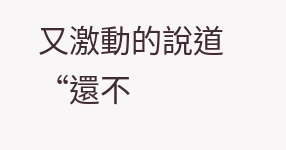又激動的說道
“還不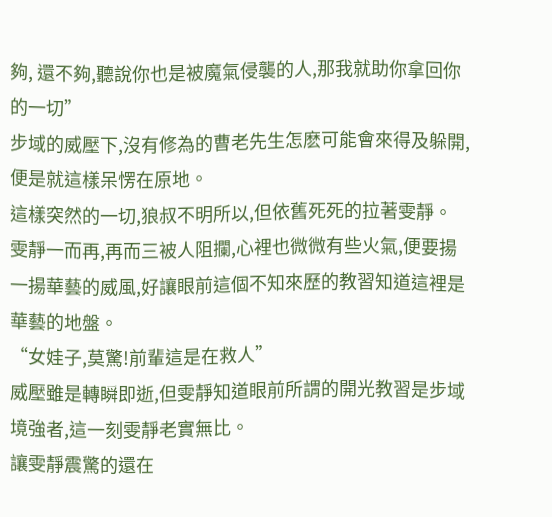夠, 還不夠,聽說你也是被魔氣侵襲的人,那我就助你拿回你的一切”
步域的威壓下,沒有修為的曹老先生怎麽可能會來得及躲開,便是就這樣呆愣在原地。
這樣突然的一切,狼叔不明所以,但依舊死死的拉著雯靜。
雯靜一而再,再而三被人阻攔,心裡也微微有些火氣,便要揚一揚華藝的威風,好讓眼前這個不知來歷的教習知道這裡是華藝的地盤。
“女娃子,莫驚!前輩這是在救人”
威壓雖是轉瞬即逝,但雯靜知道眼前所謂的開光教習是步域境強者,這一刻雯靜老實無比。
讓雯靜震驚的還在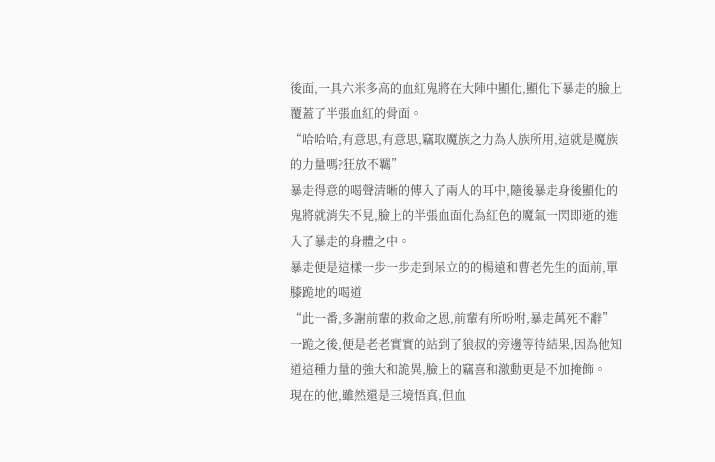後面,一具六米多高的血紅鬼將在大陣中顯化,顯化下暴走的臉上覆蓋了半張血紅的骨面。
“哈哈哈,有意思,有意思,竊取魔族之力為人族所用,這就是魔族的力量嗎?狂放不羈”
暴走得意的喝聲清晰的傳入了兩人的耳中,隨後暴走身後顯化的鬼將就消失不見,臉上的半張血面化為紅色的魔氣一閃即逝的進入了暴走的身體之中。
暴走便是這樣一步一步走到呆立的的楊遠和曹老先生的面前,單膝跪地的喝道
“此一番,多謝前輩的救命之恩,前輩有所吩咐,暴走萬死不辭”
一跪之後,便是老老實實的站到了狼叔的旁邊等待結果,因為他知道這種力量的強大和詭異,臉上的竊喜和激動更是不加掩飾。
現在的他,雖然還是三境悟真,但血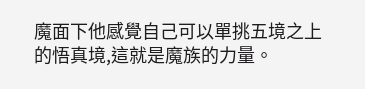魔面下他感覺自己可以單挑五境之上的悟真境,這就是魔族的力量。